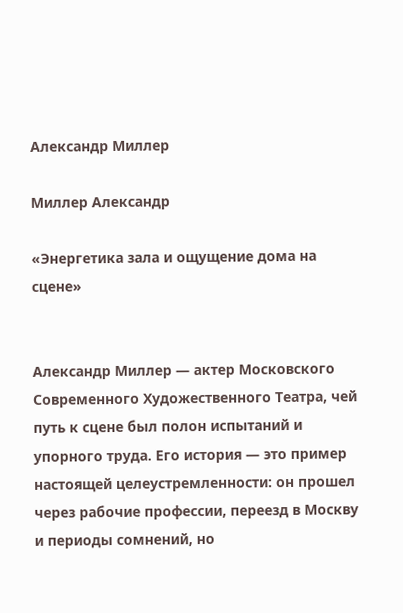Александр Миллер

Миллер Александр

«Энергетика зала и ощущение дома на сцене»


Александр Миллер — актер Московского Современного Художественного Театра, чей путь к сцене был полон испытаний и упорного труда. Его история — это пример настоящей целеустремленности: он прошел через рабочие профессии, переезд в Москву и периоды сомнений, но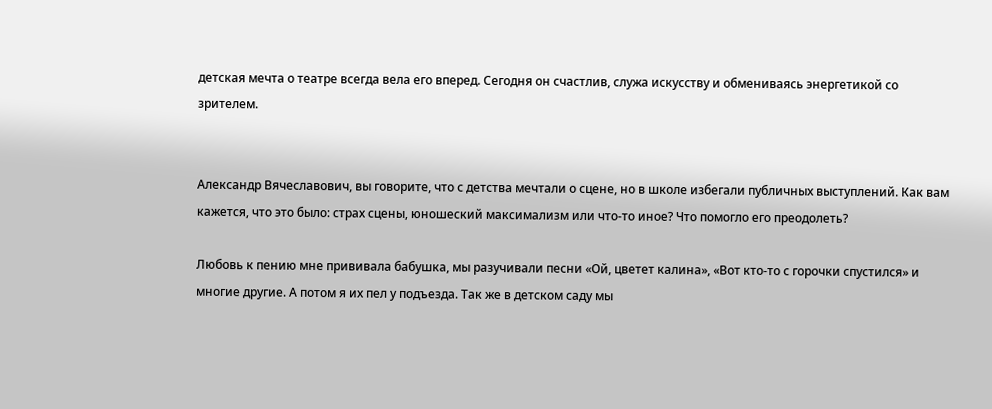детская мечта о театре всегда вела его вперед. Сегодня он счастлив, служа искусству и обмениваясь энергетикой со зрителем.


Александр Вячеславович, вы говорите, что с детства мечтали о сцене, но в школе избегали публичных выступлений. Как вам кажется, что это было: страх сцены, юношеский максимализм или что-то иное? Что помогло его преодолеть?

Любовь к пению мне прививала бабушка, мы разучивали песни «Ой, цветет калина», «Вот кто-то с горочки спустился» и многие другие. А потом я их пел у подъезда. Так же в детском саду мы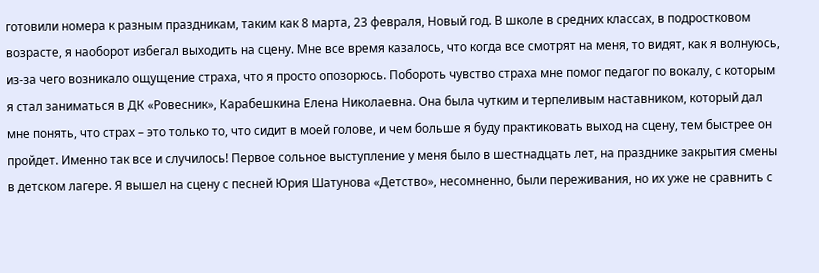готовили номера к разным праздникам, таким как 8 марта, 23 февраля, Новый год. В школе в средних классах, в подростковом возрасте, я наоборот избегал выходить на сцену. Мне все время казалось, что когда все смотрят на меня, то видят, как я волнуюсь, из-за чего возникало ощущение страха, что я просто опозорюсь. Побороть чувство страха мне помог педагог по вокалу, с которым я стал заниматься в ДК «Ровесник», Карабешкина Елена Николаевна. Она была чутким и терпеливым наставником, который дал мне понять, что страх – это только то, что сидит в моей голове, и чем больше я буду практиковать выход на сцену, тем быстрее он пройдет. Именно так все и случилось! Первое сольное выступление у меня было в шестнадцать лет, на празднике закрытия смены в детском лагере. Я вышел на сцену с песней Юрия Шатунова «Детство», несомненно, были переживания, но их уже не сравнить с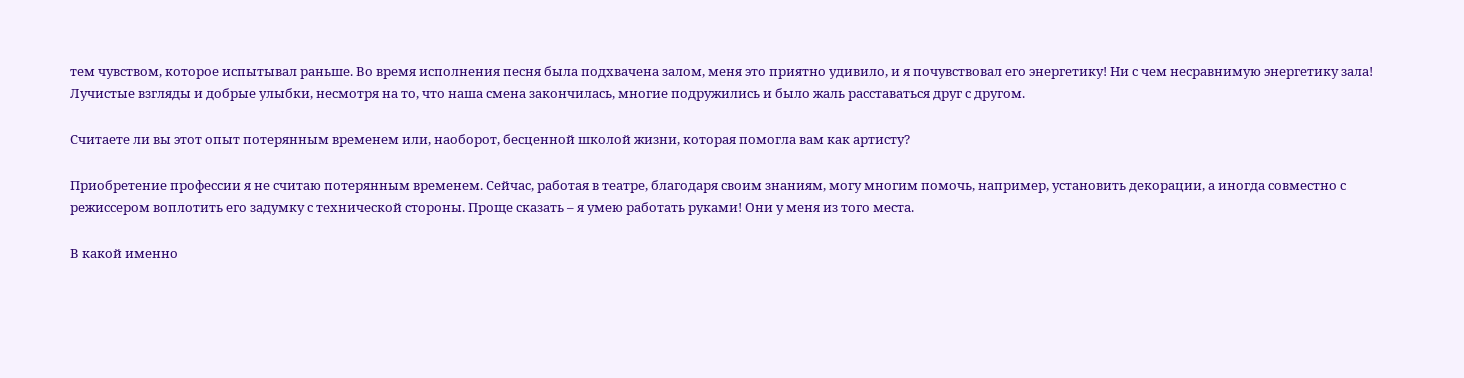тем чувством, которое испытывал раньше. Во время исполнения песня была подхвачена залом, меня это приятно удивило, и я почувствовал его энергетику! Ни с чем несравнимую энергетику зала! Лучистые взгляды и добрые улыбки, несмотря на то, что наша смена закончилась, многие подружились и было жаль расставаться друг с другом.

Считаете ли вы этот опыт потерянным временем или, наоборот, бесценной школой жизни, которая помогла вам как артисту?

Приобретение профессии я не считаю потерянным временем. Сейчас, работая в театре, благодаря своим знаниям, могу многим помочь, например, установить декорации, а иногда совместно с режиссером воплотить его задумку с технической стороны. Проще сказать – я умею работать руками! Они у меня из того места.

В какой именно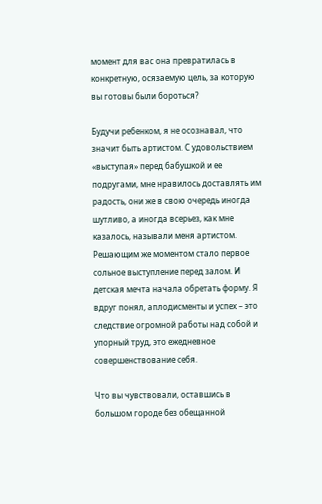момент для вас она превратилась в конкретную, осязаемую цель, за которую вы готовы были бороться?

Будучи ребенком, я не осознавал, что значит быть артистом. С удовольствием «выступая» перед бабушкой и ее подругами, мне нравилось доставлять им радость, они же в свою очередь иногда шутливо, а иногда всерьез, как мне казалось, называли меня артистом. Решающим же моментом стало первое сольное выступление перед залом. И детская мечта начала обретать форму. Я вдруг понял, аплодисменты и успех – это следствие огромной работы над собой и упорный труд, это ежедневное совершенствование себя.

Что вы чувствовали, оставшись в большом городе без обещанной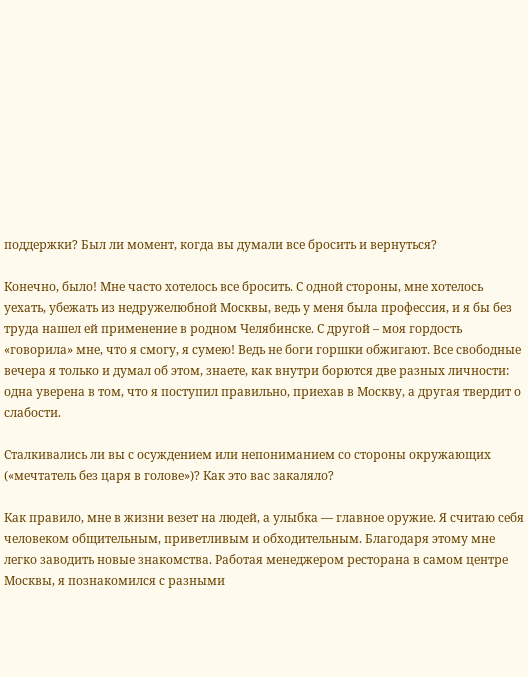поддержки? Был ли момент, когда вы думали все бросить и вернуться?

Конечно, было! Мне часто хотелось все бросить. С одной стороны, мне хотелось уехать, убежать из недружелюбной Москвы, ведь у меня была профессия, и я бы без труда нашел ей применение в родном Челябинске. С другой – моя гордость «говорила» мне, что я смогу, я сумею! Ведь не боги горшки обжигают. Все свободные вечера я только и думал об этом, знаете, как внутри борются две разных личности: одна уверена в том, что я поступил правильно, приехав в Москву, а другая твердит о слабости.

Сталкивались ли вы с осуждением или непониманием со стороны окружающих («мечтатель без царя в голове»)? Как это вас закаляло?

Как правило, мне в жизни везет на людей, а улыбка — главное оружие. Я считаю себя человеком общительным, приветливым и обходительным. Благодаря этому мне легко заводить новые знакомства. Работая менеджером ресторана в самом центре Москвы, я познакомился с разными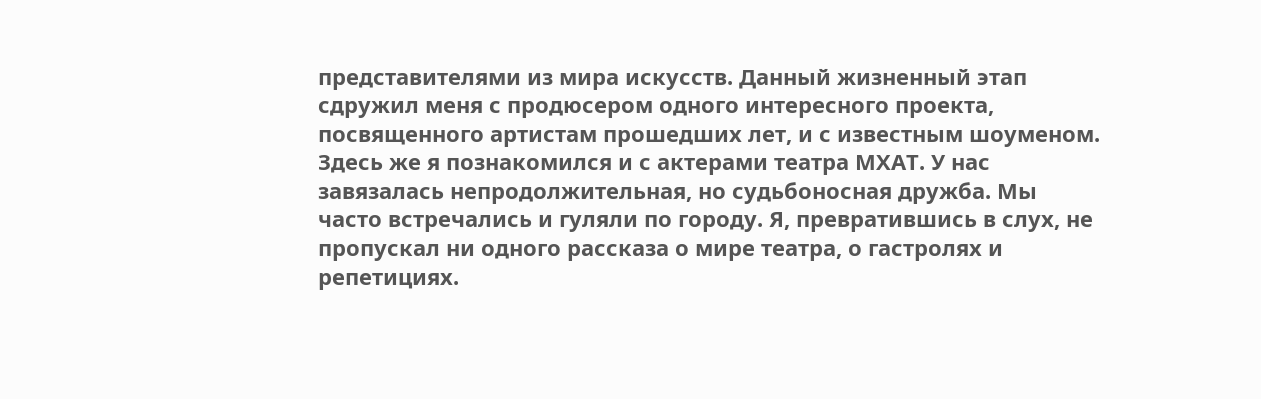представителями из мира искусств. Данный жизненный этап сдружил меня с продюсером одного интересного проекта, посвященного артистам прошедших лет, и с известным шоуменом. Здесь же я познакомился и с актерами театра МХАТ. У нас завязалась непродолжительная, но судьбоносная дружба. Мы часто встречались и гуляли по городу. Я, превратившись в слух, не пропускал ни одного рассказа о мире театра, о гастролях и репетициях.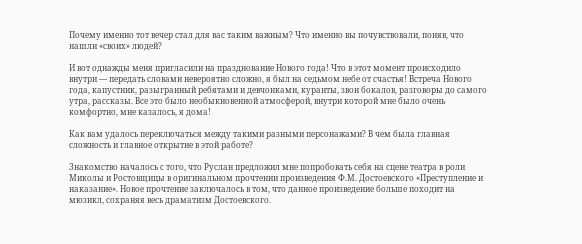Почему именно тот вечер стал для вас таким важным? Что именно вы почувствовали, поняв, что нашли «своих» людей?

И вот однажды меня пригласили на празднование Нового года! Что в этот момент происходило внутри — передать словами невероятно сложно, я был на седьмом небе от счастья! Встреча Нового года, капустник, разыгранный ребятами и девчонками, куранты, звон бокалов, разговоры до самого утра, рассказы. Все это было необыкновенной атмосферой, внутри которой мне было очень комфортно, мне казалось, я дома!

Как вам удалось переключаться между такими разными персонажами? В чем была главная сложность и главное открытие в этой работе?

Знакомство началось с того, что Руслан предложил мне попробовать себя на сцене театра в роли Миколы и Ростовщицы в оригинальном прочтении произведения Ф.М. Достоевского «Преступление и наказание». Новое прочтение заключалось в том, что данное произведение больше походит на мюзикл, сохраняя весь драматизм Достоевского.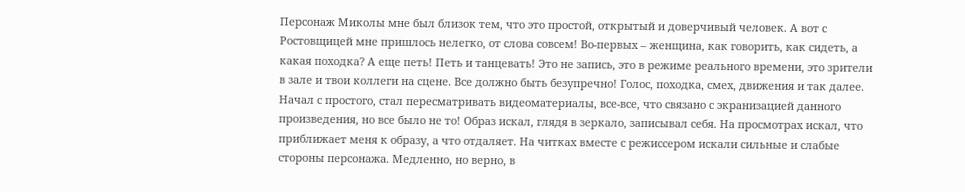Персонаж Миколы мне был близок тем, что это простой, открытый и доверчивый человек. А вот с Ростовщицей мне пришлось нелегко, от слова совсем! Во-первых – женщина, как говорить, как сидеть, а какая походка? А еще петь! Петь и танцевать! Это не запись, это в режиме реального времени, это зрители в зале и твои коллеги на сцене. Все должно быть безупречно! Голос, походка, смех, движения и так далее. Начал с простого, стал пересматривать видеоматериалы, все-все, что связано с экранизацией данного произведения, но все было не то! Образ искал, глядя в зеркало, записывал себя. На просмотрах искал, что приближает меня к образу, а что отдаляет. На читках вместе с режиссером искали сильные и слабые стороны персонажа. Медленно, но верно, в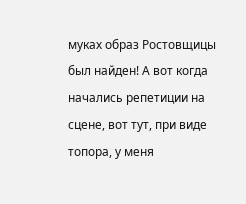муках образ Ростовщицы был найден! А вот когда начались репетиции на сцене, вот тут, при виде топора, у меня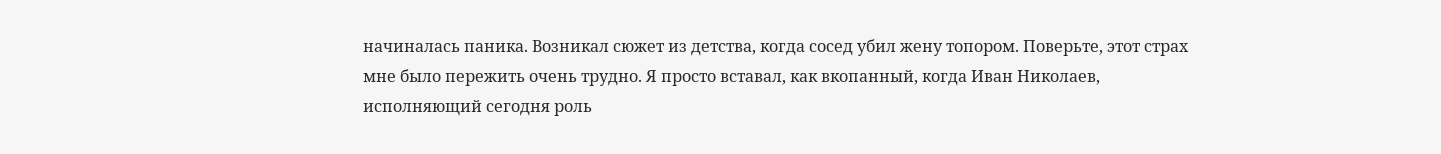начиналась паника. Возникал сюжет из детства, когда сосед убил жену топором. Поверьте, этот страх мне было пережить очень трудно. Я просто вставал, как вкопанный, когда Иван Николаев, исполняющий сегодня роль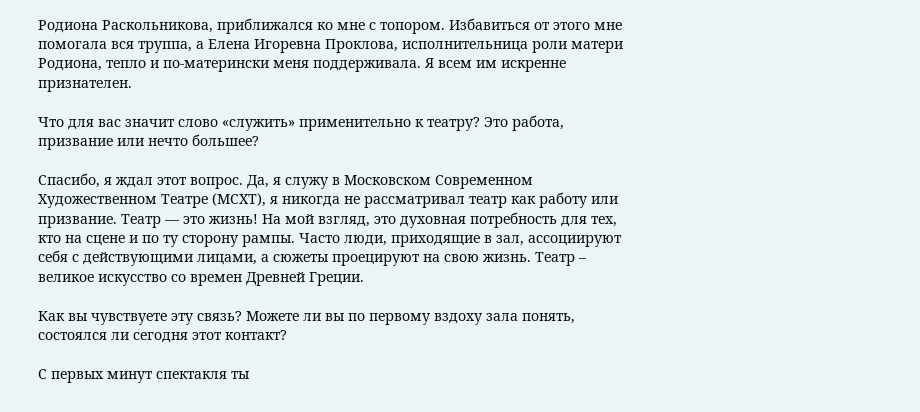Родиона Раскольникова, приближался ко мне с топором. Избавиться от этого мне помогала вся труппа, а Елена Игоревна Проклова, исполнительница роли матери Родиона, тепло и по-матерински меня поддерживала. Я всем им искренне признателен.

Что для вас значит слово «служить» применительно к театру? Это работа, призвание или нечто большее?

Спасибо, я ждал этот вопрос. Да, я служу в Московском Современном Художественном Театре (МСХТ), я никогда не рассматривал театр как работу или призвание. Театр — это жизнь! На мой взгляд, это духовная потребность для тех, кто на сцене и по ту сторону рампы. Часто люди, приходящие в зал, ассоциируют себя с действующими лицами, а сюжеты проецируют на свою жизнь. Театр – великое искусство со времен Древней Греции.

Как вы чувствуете эту связь? Можете ли вы по первому вздоху зала понять, состоялся ли сегодня этот контакт?

С первых минут спектакля ты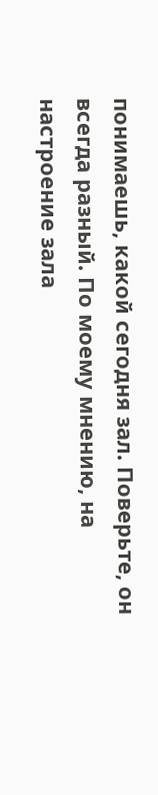понимаешь, какой сегодня зал. Поверьте, он всегда разный. По моему мнению, на настроение зала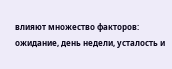влияют множество факторов: ожидание, день недели, усталость и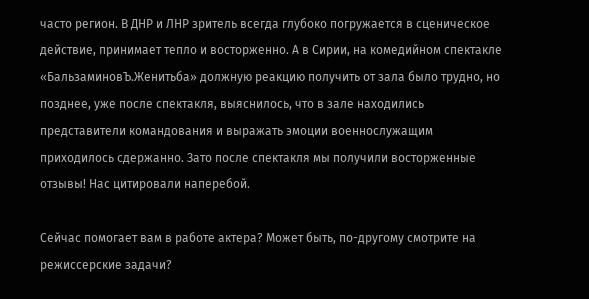часто регион. В ДНР и ЛНР зритель всегда глубоко погружается в сценическое действие, принимает тепло и восторженно. А в Сирии, на комедийном спектакле «БальзаминовЪ.Женитьба» должную реакцию получить от зала было трудно, но позднее, уже после спектакля, выяснилось, что в зале находились представители командования и выражать эмоции военнослужащим приходилось сдержанно. Зато после спектакля мы получили восторженные отзывы! Нас цитировали наперебой.

Сейчас помогает вам в работе актера? Может быть, по-другому смотрите на режиссерские задачи?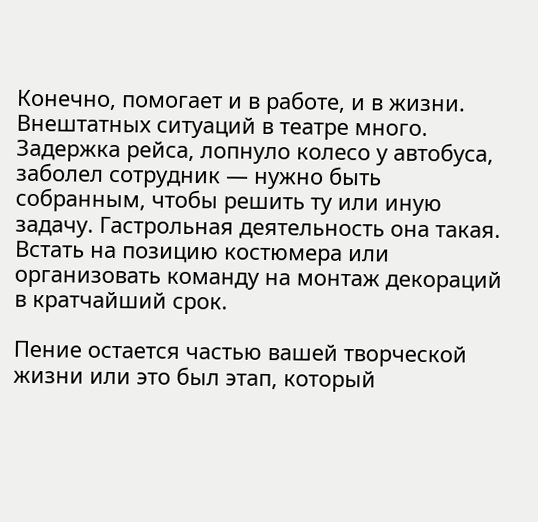Конечно, помогает и в работе, и в жизни. Внештатных ситуаций в театре много. Задержка рейса, лопнуло колесо у автобуса, заболел сотрудник — нужно быть собранным, чтобы решить ту или иную задачу. Гастрольная деятельность она такая. Встать на позицию костюмера или организовать команду на монтаж декораций в кратчайший срок.

Пение остается частью вашей творческой жизни или это был этап, который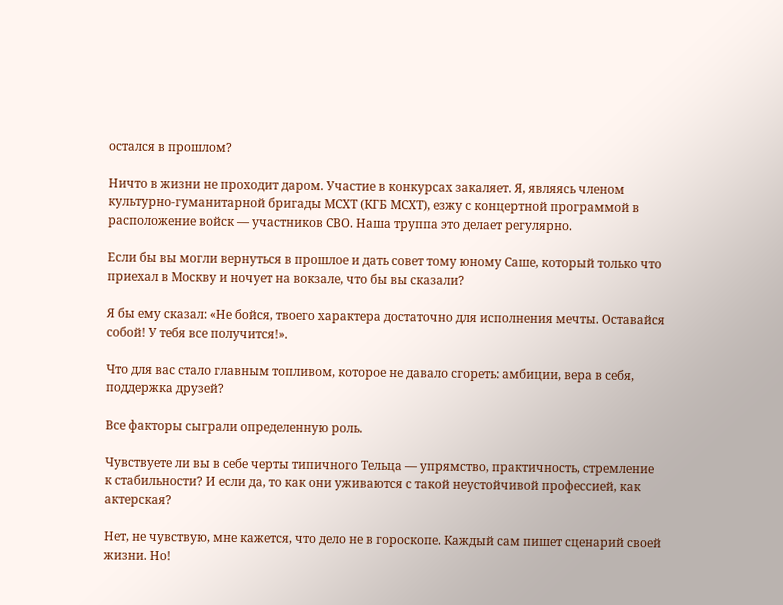остался в прошлом?

Ничто в жизни не проходит даром. Участие в конкурсах закаляет. Я, являясь членом культурно-гуманитарной бригады МСХТ (КГБ МСХТ), езжу с концертной программой в расположение войск — участников СВО. Наша труппа это делает регулярно.

Если бы вы могли вернуться в прошлое и дать совет тому юному Саше, который только что приехал в Москву и ночует на вокзале, что бы вы сказали?

Я бы ему сказал: «Не бойся, твоего характера достаточно для исполнения мечты. Оставайся собой! У тебя все получится!».

Что для вас стало главным топливом, которое не давало сгореть: амбиции, вера в себя, поддержка друзей?

Все факторы сыграли определенную роль.

Чувствуете ли вы в себе черты типичного Тельца — упрямство, практичность, стремление к стабильности? И если да, то как они уживаются с такой неустойчивой профессией, как актерская?

Нет, не чувствую, мне кажется, что дело не в гороскопе. Каждый сам пишет сценарий своей жизни. Но!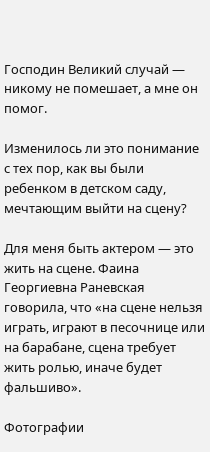Господин Великий случай — никому не помешает, а мне он помог.

Изменилось ли это понимание с тех пор, как вы были ребенком в детском саду, мечтающим выйти на сцену?

Для меня быть актером — это жить на сцене. Фаина Георгиевна Раневская говорила, что «на сцене нельзя играть, играют в песочнице или на барабане, сцена требует жить ролью, иначе будет фальшиво».

Фотографии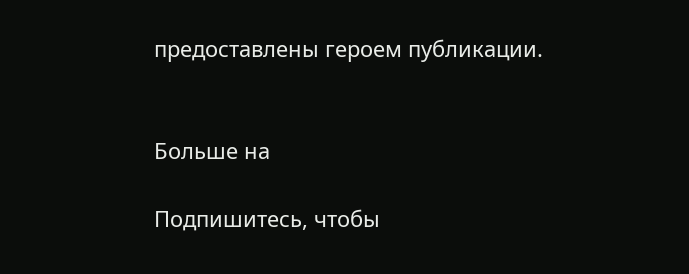предоставлены героем публикации.


Больше на

Подпишитесь, чтобы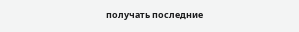получать последние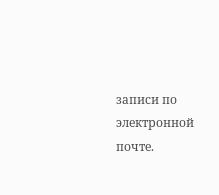записи по электронной почте.